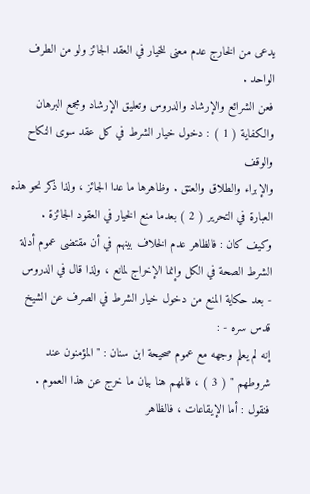يدعى من الخارج عدم معنى للخيار في العقد الجائز ولو من الطرف الواحد .
فعن الشرائع والإرشاد والدروس وتعليق الإرشاد ومجمع البرهان
والكفاية ( 1 ) : دخول خيار الشرط في كل عقد سوى النكاح والوقف
والإبراء والطلاق والعتق . وظاهرها ما عدا الجائز ، ولذا ذكر نحو هذه
العبارة في التحرير ( 2 ) بعدما منع الخيار في العقود الجائزة .
وكيف كان : فالظاهر عدم الخلاف بينهم في أن مقتضى عموم أدلة
الشرط الصحة في الكل وإنما الإخراج لمانع ، ولذا قال في الدروس
- بعد حكاية المنع من دخول خيار الشرط في الصرف عن الشيخ قدس سره - :
إنه لم يعلم وجهه مع عموم صحيحة ابن سنان : " المؤمنون عند
شروطهم " ( 3 ) ، فالمهم هنا بيان ما خرج عن هذا العموم .
فنقول : أما الإيقاعات ، فالظاهر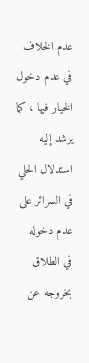عدم الخلاف في عدم دخول
الخيار فيها ، كما يرشد إليه استدلال الحلي في السرائر على عدم دخوله
في الطلاق بخروجه عن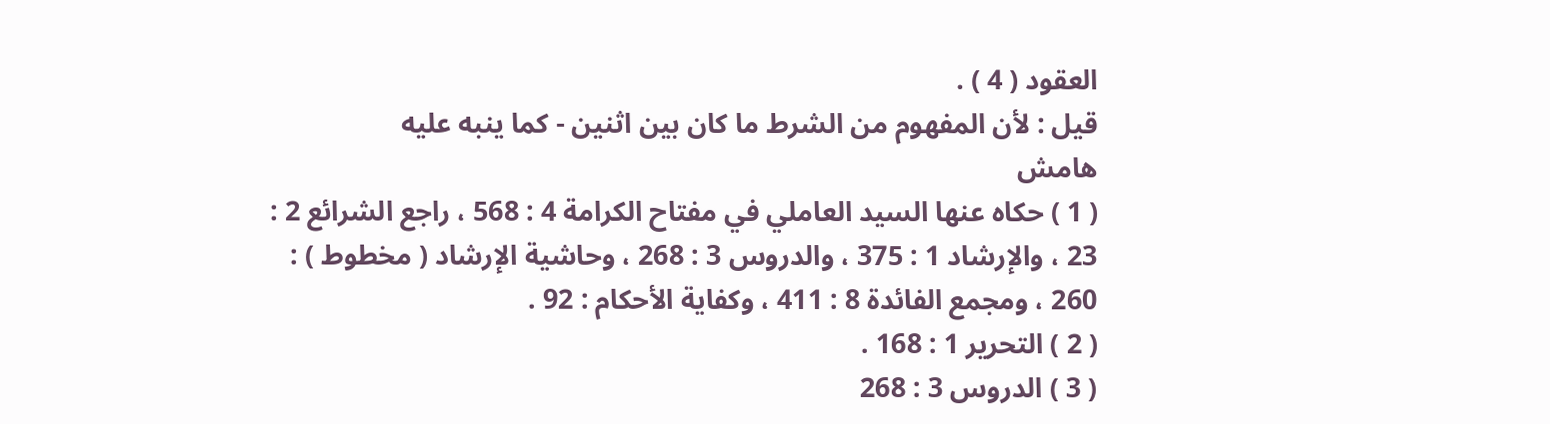العقود ( 4 ) .
قيل : لأن المفهوم من الشرط ما كان بين اثنين - كما ينبه عليه
هامش
( 1 ) حكاه عنها السيد العاملي في مفتاح الكرامة 4 : 568 ، راجع الشرائع 2 :
23 ، والإرشاد 1 : 375 ، والدروس 3 : 268 ، وحاشية الإرشاد ( مخطوط ) :
260 ، ومجمع الفائدة 8 : 411 ، وكفاية الأحكام : 92 .
( 2 ) التحرير 1 : 168 .
( 3 ) الدروس 3 : 268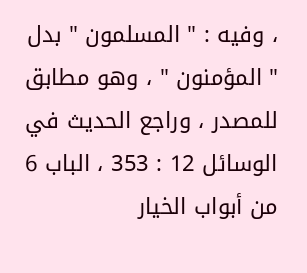، وفيه : " المسلمون " بدل " المؤمنون " ، وهو مطابق
للمصدر ، وراجع الحديث في الوسائل 12 : 353 ، الباب 6 من أبواب الخيار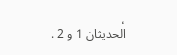،
الحديثان 1 و 2 .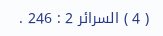( 4 ) السرائر 2 : 246 .